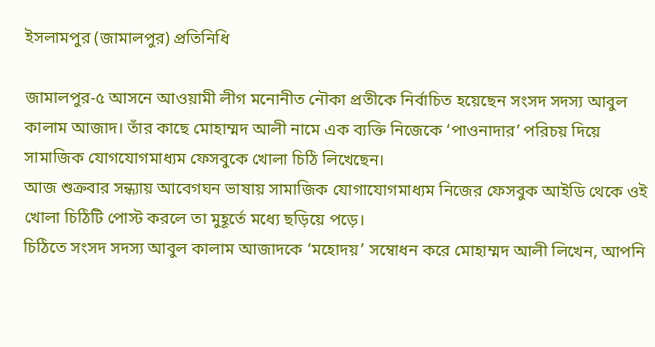ইসলামপুর (জামালপুর) প্রতিনিধি

জামালপুর-৫ আসনে আওয়ামী লীগ মনোনীত নৌকা প্রতীকে নির্বাচিত হয়েছেন সংসদ সদস্য আবুল কালাম আজাদ। তাঁর কাছে মোহাম্মদ আলী নামে এক ব্যক্তি নিজেকে ‘পাওনাদার’ পরিচয় দিয়ে সামাজিক যোগযোগমাধ্যম ফেসবুকে খোলা চিঠি লিখেছেন।
আজ শুক্রবার সন্ধ্যায় আবেগঘন ভাষায় সামাজিক যোগাযোগমাধ্যম নিজের ফেসবুক আইডি থেকে ওই খোলা চিঠিটি পোস্ট করলে তা মুহূর্তে মধ্যে ছড়িয়ে পড়ে।
চিঠিতে সংসদ সদস্য আবুল কালাম আজাদকে ‘মহোদয়’ সম্বোধন করে মোহাম্মদ আলী লিখেন, আপনি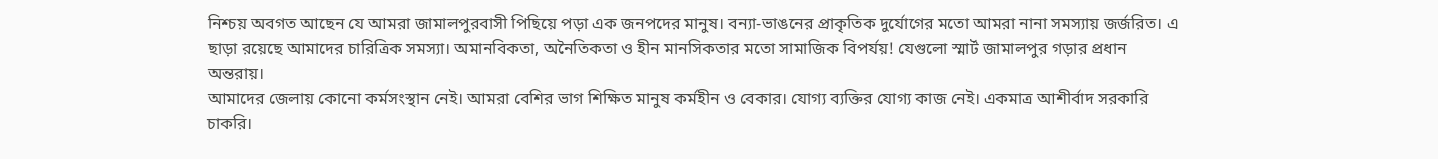নিশ্চয় অবগত আছেন যে আমরা জামালপুরবাসী পিছিয়ে পড়া এক জনপদের মানুষ। বন্যা-ভাঙনের প্রাকৃতিক দুর্যোগের মতো আমরা নানা সমস্যায় জর্জরিত। এ ছাড়া রয়েছে আমাদের চারিত্রিক সমস্যা। অমানবিকতা, অনৈতিকতা ও হীন মানসিকতার মতো সামাজিক বিপর্যয়! যেগুলো স্মার্ট জামালপুর গড়ার প্রধান অন্তরায়।
আমাদের জেলায় কোনো কর্মসংস্থান নেই। আমরা বেশির ভাগ শিক্ষিত মানুষ কর্মহীন ও বেকার। যোগ্য ব্যক্তির যোগ্য কাজ নেই। একমাত্র আশীর্বাদ সরকারি চাকরি।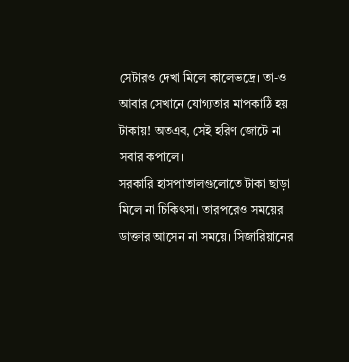সেটারও দেখা মিলে কালেভদ্রে। তা-ও আবার সেখানে যোগ্যতার মাপকাঠি হয় টাকায়! অতএব, সেই হরিণ জোটে না সবার কপালে।
সরকারি হাসপাতালগুলোতে টাকা ছাড়া মিলে না চিকিৎসা। তারপরেও সময়ের ডাক্তার আসেন না সময়ে। সিজারিয়ানের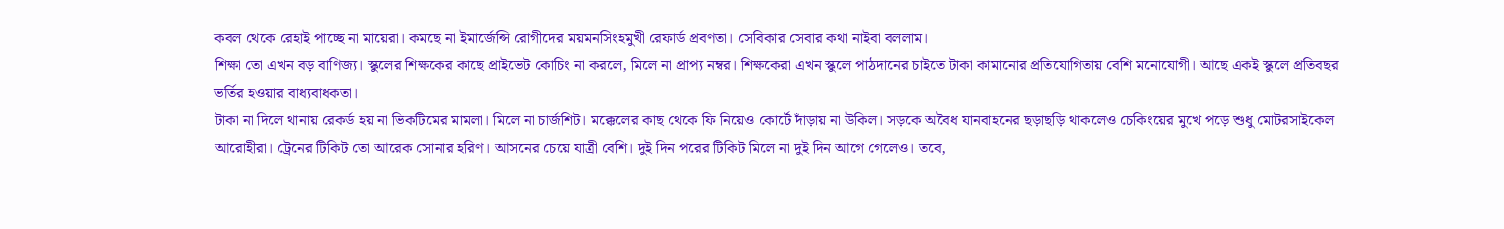কবল থেকে রেহাই পাচ্ছে না মায়েরা। কমছে না ইমার্জেন্সি রোগীদের ময়মনসিংহমুখী রেফার্ড প্রবণতা। সেবিকার সেবার কথা নাইবা বললাম।
শিক্ষা তো এখন বড় বাণিজ্য। স্কুলের শিক্ষকের কাছে প্রাইভেট কোচিং না করলে, মিলে না প্রাপ্য নম্বর। শিক্ষকেরা এখন স্কুলে পাঠদানের চাইতে টাকা কামানোর প্রতিযোগিতায় বেশি মনোযোগী। আছে একই স্কুলে প্রতিবছর ভর্তির হওয়ার বাধ্যবাধকতা।
টাকা না দিলে থানায় রেকর্ড হয় না ভিকটিমের মামলা। মিলে না চার্জশিট। মক্কেলের কাছ থেকে ফি নিয়েও কোর্টে দাঁড়ায় না উকিল। সড়কে অবৈধ যানবাহনের ছড়াছড়ি থাকলেও চেকিংয়ের মুখে পড়ে শুধু মোটরসাইকেল আরোহীরা। ট্রেনের টিকিট তো আরেক সোনার হরিণ। আসনের চেয়ে যাত্রী বেশি। দুই দিন পরের টিকিট মিলে না দুই দিন আগে গেলেও। তবে,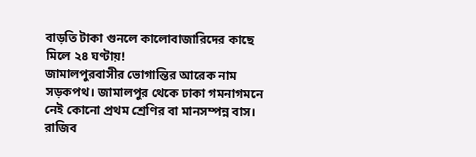বাড়তি টাকা গুনলে কালোবাজারিদের কাছে মিলে ২৪ ঘণ্টায়!
জামালপুরবাসীর ভোগান্তির আরেক নাম সড়কপথ। জামালপুর থেকে ঢাকা গমনাগমনে নেই কোনো প্রথম শ্রেণির বা মানসম্পন্ন বাস। রাজিব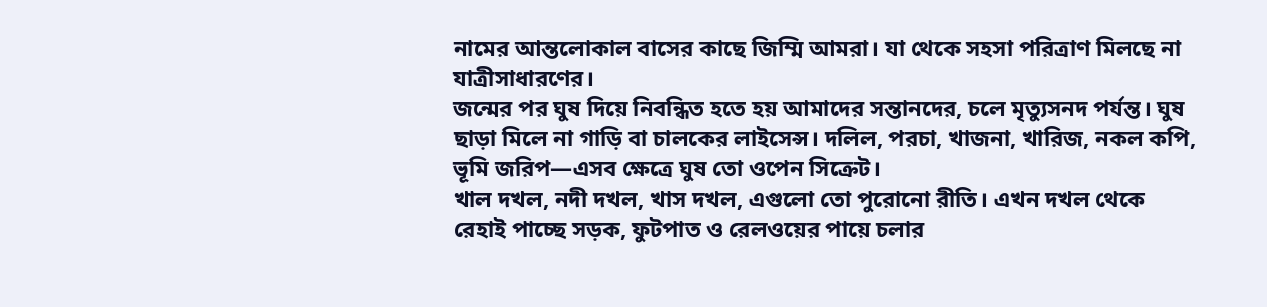নামের আন্তলোকাল বাসের কাছে জিম্মি আমরা। যা থেকে সহসা পরিত্রাণ মিলছে না যাত্রীসাধারণের।
জন্মের পর ঘুষ দিয়ে নিবন্ধিত হতে হয় আমাদের সন্তানদের, চলে মৃত্যুসনদ পর্যন্ত। ঘুষ ছাড়া মিলে না গাড়ি বা চালকের লাইসেন্স। দলিল, পরচা, খাজনা, খারিজ, নকল কপি, ভূমি জরিপ—এসব ক্ষেত্রে ঘুষ তো ওপেন সিক্রেট।
খাল দখল, নদী দখল, খাস দখল, এগুলো তো পুরোনো রীতি। এখন দখল থেকে রেহাই পাচ্ছে সড়ক, ফুটপাত ও রেলওয়ের পায়ে চলার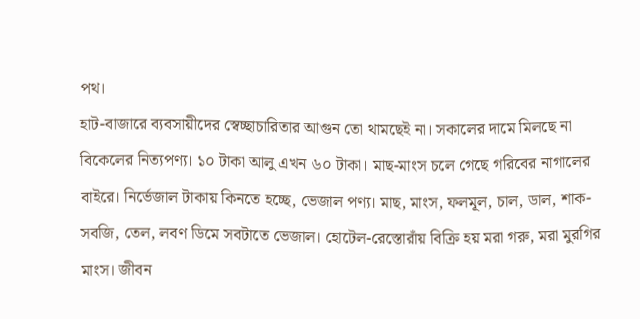পথ।
হাট-বাজারে ব্যবসায়ীদের স্বেচ্ছাচারিতার আগুন তো থামছেই না। সকালের দামে মিলছে না বিকেলের নিত্যপণ্য। ১০ টাকা আলু এখন ৬০ টাকা। মাছ-মাংস চলে গেছে গরিবের নাগালের বাইরে। নির্ভেজাল টাকায় কিনতে হচ্ছে, ভেজাল পণ্য। মাছ, মাংস, ফলমূল, চাল, ডাল, শাক-সবজি, তেল, লবণ ডিমে সবটাতে ভেজাল। হোটেল-রেস্তোরাঁয় বিক্রি হয় মরা গরু, মরা মুরগির মাংস। জীবন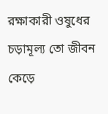রক্ষাকারী ওষুধের চড়ামূল্য তো জীবন কেড়ে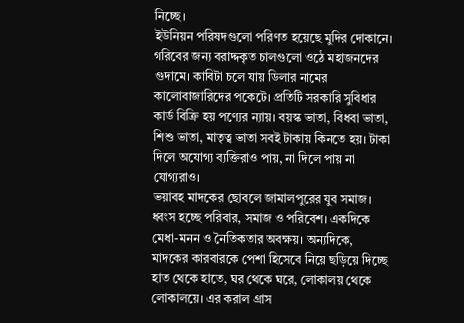নিচ্ছে।
ইউনিয়ন পরিষদগুলো পরিণত হয়েছে মুদির দোকানে। গরিবের জন্য বরাদ্দকৃত চালগুলো ওঠে মহাজনদের গুদামে। কাবিটা চলে যায় ডিলার নামের কালোবাজারিদের পকেটে। প্রতিটি সরকারি সুবিধার কার্ড বিক্রি হয় পণ্যের ন্যায়। বয়স্ক ভাতা, বিধবা ভাতা, শিশু ভাতা, মাতৃত্ব ভাতা সবই টাকায় কিনতে হয়। টাকা দিলে অযোগ্য ব্যক্তিরাও পায়, না দিলে পায় না যোগ্যরাও।
ভয়াবহ মাদকের ছোবলে জামালপুরের যুব সমাজ। ধ্বংস হচ্ছে পরিবার, সমাজ ও পরিবেশ। একদিকে মেধা-মনন ও নৈতিকতার অবক্ষয়। অন্যদিকে, মাদকের কারবারকে পেশা হিসেবে নিয়ে ছড়িয়ে দিচ্ছে হাত থেকে হাতে, ঘর থেকে ঘরে, লোকালয় থেকে লোকালয়ে। এর করাল গ্রাস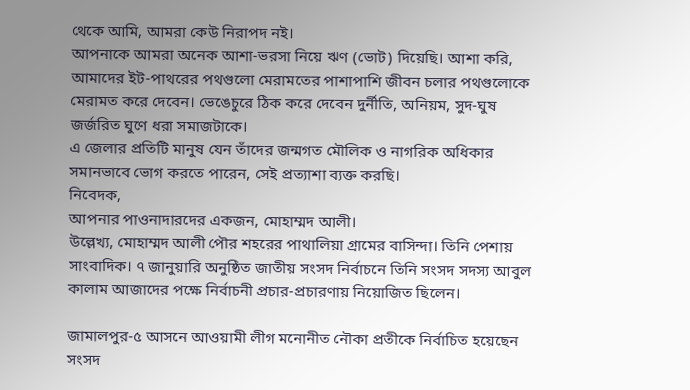থেকে আমি, আমরা কেউ নিরাপদ নই।
আপনাকে আমরা অনেক আশা-ভরসা নিয়ে ঋণ (ভোট) দিয়েছি। আশা করি, আমাদের ইট-পাথরের পথগুলো মেরামতের পাশাপাশি জীবন চলার পথগুলোকে মেরামত করে দেবেন। ভেঙেচুরে ঠিক করে দেবেন দুর্নীতি, অনিয়ম, সুদ-ঘুষ জর্জরিত ঘুণে ধরা সমাজটাকে।
এ জেলার প্রতিটি মানুষ যেন তাঁদের জন্মগত মৌলিক ও নাগরিক অধিকার সমানভাবে ভোগ করতে পারেন, সেই প্রত্যাশা ব্যক্ত করছি।
নিবেদক,
আপনার পাওনাদারদের একজন, মোহাম্মদ আলী।
উল্লেখ্য, মোহাম্মদ আলী পৌর শহরের পাথালিয়া গ্রামের বাসিন্দা। তিনি পেশায় সাংবাদিক। ৭ জানুয়ারি অনুষ্ঠিত জাতীয় সংসদ নির্বাচনে তিনি সংসদ সদস্য আবুল কালাম আজাদের পক্ষে নির্বাচনী প্রচার-প্রচারণায় নিয়োজিত ছিলেন।

জামালপুর-৫ আসনে আওয়ামী লীগ মনোনীত নৌকা প্রতীকে নির্বাচিত হয়েছেন সংসদ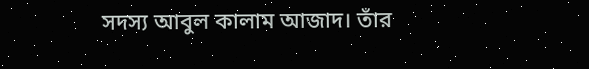সদস্য আবুল কালাম আজাদ। তাঁর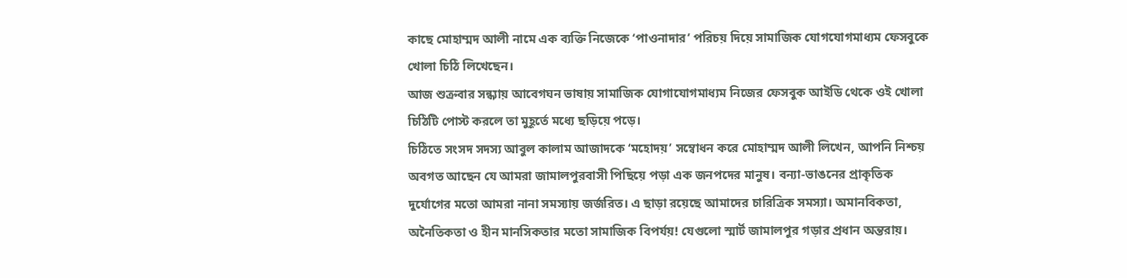কাছে মোহাম্মদ আলী নামে এক ব্যক্তি নিজেকে ‘পাওনাদার’ পরিচয় দিয়ে সামাজিক যোগযোগমাধ্যম ফেসবুকে খোলা চিঠি লিখেছেন।
আজ শুক্রবার সন্ধ্যায় আবেগঘন ভাষায় সামাজিক যোগাযোগমাধ্যম নিজের ফেসবুক আইডি থেকে ওই খোলা চিঠিটি পোস্ট করলে তা মুহূর্তে মধ্যে ছড়িয়ে পড়ে।
চিঠিতে সংসদ সদস্য আবুল কালাম আজাদকে ‘মহোদয়’ সম্বোধন করে মোহাম্মদ আলী লিখেন, আপনি নিশ্চয় অবগত আছেন যে আমরা জামালপুরবাসী পিছিয়ে পড়া এক জনপদের মানুষ। বন্যা-ভাঙনের প্রাকৃতিক দুর্যোগের মতো আমরা নানা সমস্যায় জর্জরিত। এ ছাড়া রয়েছে আমাদের চারিত্রিক সমস্যা। অমানবিকতা, অনৈতিকতা ও হীন মানসিকতার মতো সামাজিক বিপর্যয়! যেগুলো স্মার্ট জামালপুর গড়ার প্রধান অন্তরায়।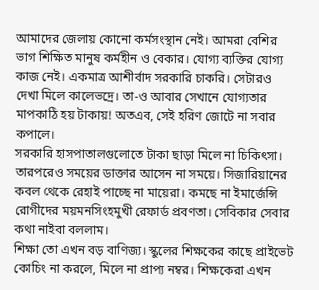আমাদের জেলায় কোনো কর্মসংস্থান নেই। আমরা বেশির ভাগ শিক্ষিত মানুষ কর্মহীন ও বেকার। যোগ্য ব্যক্তির যোগ্য কাজ নেই। একমাত্র আশীর্বাদ সরকারি চাকরি। সেটারও দেখা মিলে কালেভদ্রে। তা-ও আবার সেখানে যোগ্যতার মাপকাঠি হয় টাকায়! অতএব, সেই হরিণ জোটে না সবার কপালে।
সরকারি হাসপাতালগুলোতে টাকা ছাড়া মিলে না চিকিৎসা। তারপরেও সময়ের ডাক্তার আসেন না সময়ে। সিজারিয়ানের কবল থেকে রেহাই পাচ্ছে না মায়েরা। কমছে না ইমার্জেন্সি রোগীদের ময়মনসিংহমুখী রেফার্ড প্রবণতা। সেবিকার সেবার কথা নাইবা বললাম।
শিক্ষা তো এখন বড় বাণিজ্য। স্কুলের শিক্ষকের কাছে প্রাইভেট কোচিং না করলে, মিলে না প্রাপ্য নম্বর। শিক্ষকেরা এখন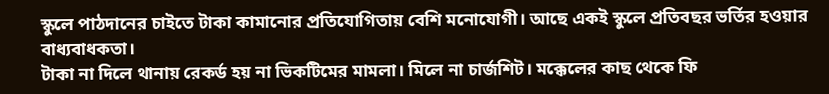স্কুলে পাঠদানের চাইতে টাকা কামানোর প্রতিযোগিতায় বেশি মনোযোগী। আছে একই স্কুলে প্রতিবছর ভর্তির হওয়ার বাধ্যবাধকতা।
টাকা না দিলে থানায় রেকর্ড হয় না ভিকটিমের মামলা। মিলে না চার্জশিট। মক্কেলের কাছ থেকে ফি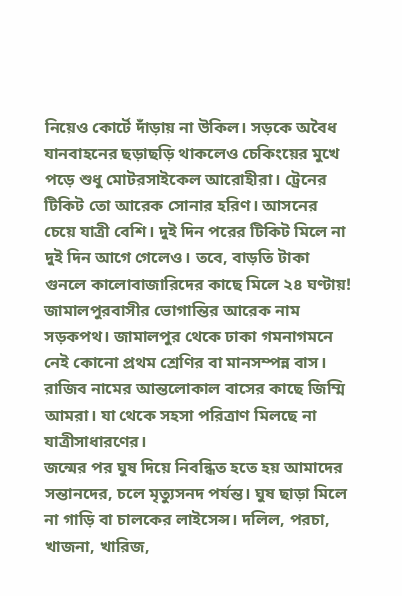নিয়েও কোর্টে দাঁড়ায় না উকিল। সড়কে অবৈধ যানবাহনের ছড়াছড়ি থাকলেও চেকিংয়ের মুখে পড়ে শুধু মোটরসাইকেল আরোহীরা। ট্রেনের টিকিট তো আরেক সোনার হরিণ। আসনের চেয়ে যাত্রী বেশি। দুই দিন পরের টিকিট মিলে না দুই দিন আগে গেলেও। তবে, বাড়তি টাকা গুনলে কালোবাজারিদের কাছে মিলে ২৪ ঘণ্টায়!
জামালপুরবাসীর ভোগান্তির আরেক নাম সড়কপথ। জামালপুর থেকে ঢাকা গমনাগমনে নেই কোনো প্রথম শ্রেণির বা মানসম্পন্ন বাস। রাজিব নামের আন্তলোকাল বাসের কাছে জিম্মি আমরা। যা থেকে সহসা পরিত্রাণ মিলছে না যাত্রীসাধারণের।
জন্মের পর ঘুষ দিয়ে নিবন্ধিত হতে হয় আমাদের সন্তানদের, চলে মৃত্যুসনদ পর্যন্ত। ঘুষ ছাড়া মিলে না গাড়ি বা চালকের লাইসেন্স। দলিল, পরচা, খাজনা, খারিজ,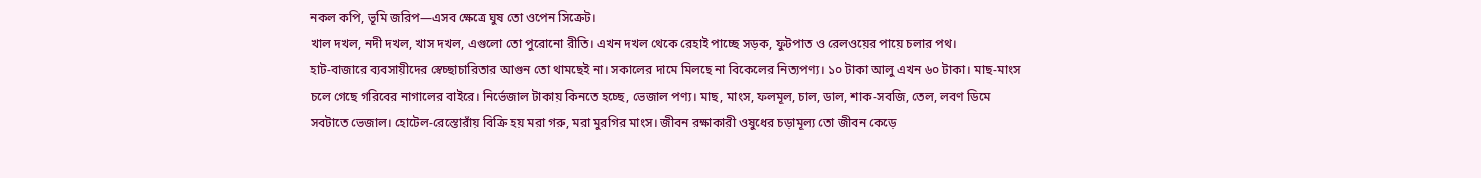নকল কপি, ভূমি জরিপ—এসব ক্ষেত্রে ঘুষ তো ওপেন সিক্রেট।
খাল দখল, নদী দখল, খাস দখল, এগুলো তো পুরোনো রীতি। এখন দখল থেকে রেহাই পাচ্ছে সড়ক, ফুটপাত ও রেলওয়ের পায়ে চলার পথ।
হাট-বাজারে ব্যবসায়ীদের স্বেচ্ছাচারিতার আগুন তো থামছেই না। সকালের দামে মিলছে না বিকেলের নিত্যপণ্য। ১০ টাকা আলু এখন ৬০ টাকা। মাছ-মাংস চলে গেছে গরিবের নাগালের বাইরে। নির্ভেজাল টাকায় কিনতে হচ্ছে, ভেজাল পণ্য। মাছ, মাংস, ফলমূল, চাল, ডাল, শাক-সবজি, তেল, লবণ ডিমে সবটাতে ভেজাল। হোটেল-রেস্তোরাঁয় বিক্রি হয় মরা গরু, মরা মুরগির মাংস। জীবন রক্ষাকারী ওষুধের চড়ামূল্য তো জীবন কেড়ে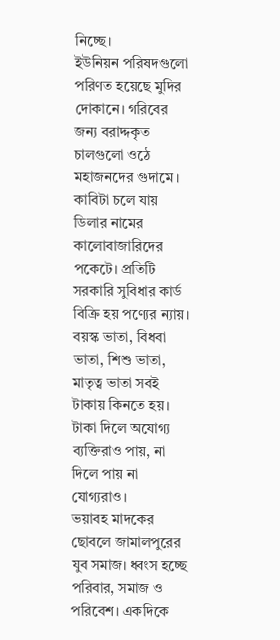নিচ্ছে।
ইউনিয়ন পরিষদগুলো পরিণত হয়েছে মুদির দোকানে। গরিবের জন্য বরাদ্দকৃত চালগুলো ওঠে মহাজনদের গুদামে। কাবিটা চলে যায় ডিলার নামের কালোবাজারিদের পকেটে। প্রতিটি সরকারি সুবিধার কার্ড বিক্রি হয় পণ্যের ন্যায়। বয়স্ক ভাতা, বিধবা ভাতা, শিশু ভাতা, মাতৃত্ব ভাতা সবই টাকায় কিনতে হয়। টাকা দিলে অযোগ্য ব্যক্তিরাও পায়, না দিলে পায় না যোগ্যরাও।
ভয়াবহ মাদকের ছোবলে জামালপুরের যুব সমাজ। ধ্বংস হচ্ছে পরিবার, সমাজ ও পরিবেশ। একদিকে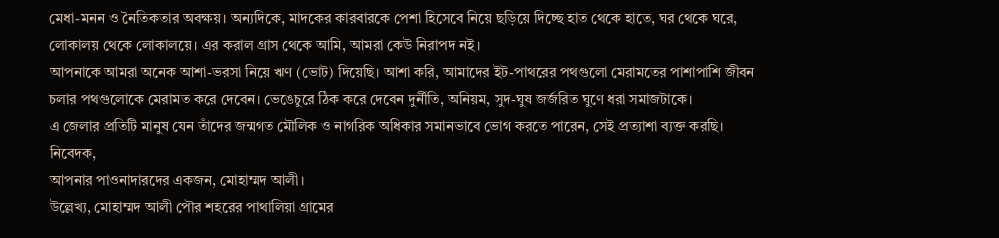মেধা-মনন ও নৈতিকতার অবক্ষয়। অন্যদিকে, মাদকের কারবারকে পেশা হিসেবে নিয়ে ছড়িয়ে দিচ্ছে হাত থেকে হাতে, ঘর থেকে ঘরে, লোকালয় থেকে লোকালয়ে। এর করাল গ্রাস থেকে আমি, আমরা কেউ নিরাপদ নই।
আপনাকে আমরা অনেক আশা-ভরসা নিয়ে ঋণ (ভোট) দিয়েছি। আশা করি, আমাদের ইট-পাথরের পথগুলো মেরামতের পাশাপাশি জীবন চলার পথগুলোকে মেরামত করে দেবেন। ভেঙেচুরে ঠিক করে দেবেন দুর্নীতি, অনিয়ম, সুদ-ঘুষ জর্জরিত ঘুণে ধরা সমাজটাকে।
এ জেলার প্রতিটি মানুষ যেন তাঁদের জন্মগত মৌলিক ও নাগরিক অধিকার সমানভাবে ভোগ করতে পারেন, সেই প্রত্যাশা ব্যক্ত করছি।
নিবেদক,
আপনার পাওনাদারদের একজন, মোহাম্মদ আলী।
উল্লেখ্য, মোহাম্মদ আলী পৌর শহরের পাথালিয়া গ্রামের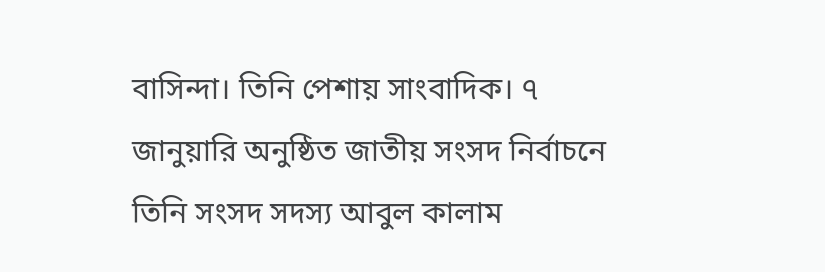বাসিন্দা। তিনি পেশায় সাংবাদিক। ৭ জানুয়ারি অনুষ্ঠিত জাতীয় সংসদ নির্বাচনে তিনি সংসদ সদস্য আবুল কালাম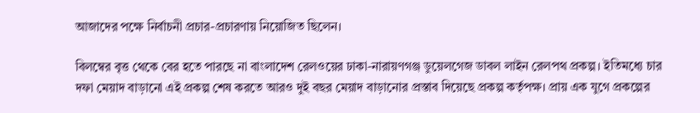আজাদের পক্ষে নির্বাচনী প্রচার-প্রচারণায় নিয়োজিত ছিলেন।

বিলম্বের বৃত্ত থেকে বের হতে পারছে না বাংলাদেশ রেলওয়ের ঢাকা-নারায়ণগঞ্জ ডুয়েলগেজ ডাবল লাইন রেলপথ প্রকল্প। ইতিমধ্যে চার দফা মেয়াদ বাড়ানো এই প্রকল্প শেষ করতে আরও দুই বছর মেয়াদ বাড়ানোর প্রস্তাব দিয়েছে প্রকল্প কর্তৃপক্ষ। প্রায় এক যুগে প্রকল্পের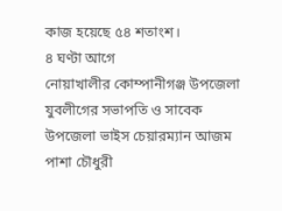কাজ হয়েছে ৫৪ শতাংশ।
৪ ঘণ্টা আগে
নোয়াখালীর কোম্পানীগঞ্জ উপজেলা যুবলীগের সভাপতি ও সাবেক উপজেলা ভাইস চেয়ারম্যান আজম পাশা চৌধুরী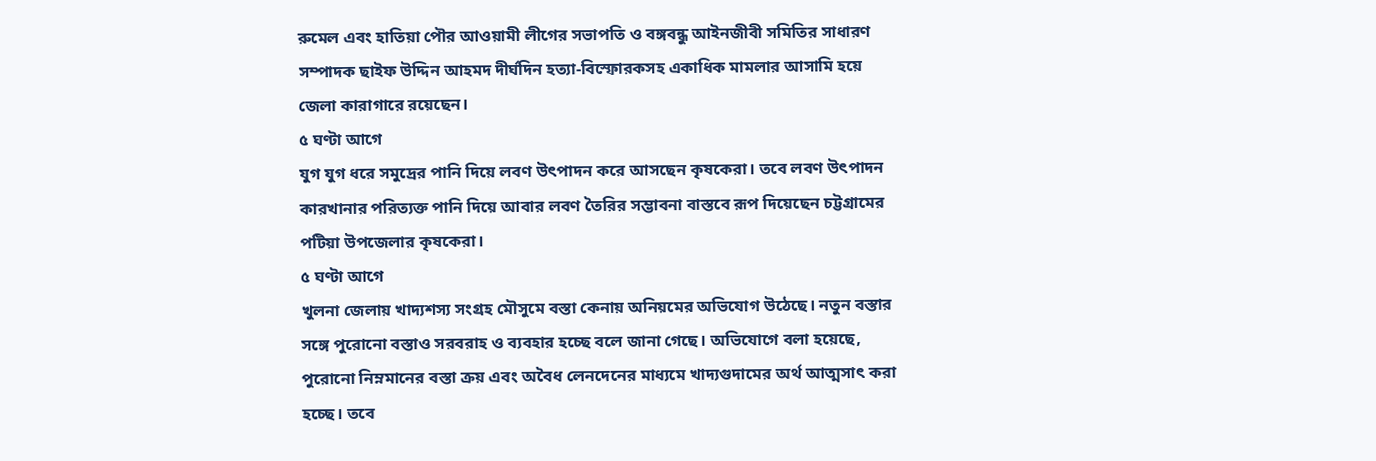রুমেল এবং হাতিয়া পৌর আওয়ামী লীগের সভাপতি ও বঙ্গবন্ধু আইনজীবী সমিতির সাধারণ সম্পাদক ছাইফ উদ্দিন আহমদ দীর্ঘদিন হত্যা-বিস্ফোরকসহ একাধিক মামলার আসামি হয়ে জেলা কারাগারে রয়েছেন।
৫ ঘণ্টা আগে
যুগ যুগ ধরে সমুদ্রের পানি দিয়ে লবণ উৎপাদন করে আসছেন কৃষকেরা। তবে লবণ উৎপাদন কারখানার পরিত্যক্ত পানি দিয়ে আবার লবণ তৈরির সম্ভাবনা বাস্তবে রূপ দিয়েছেন চট্টগ্রামের পটিয়া উপজেলার কৃষকেরা।
৫ ঘণ্টা আগে
খুলনা জেলায় খাদ্যশস্য সংগ্রহ মৌসুমে বস্তা কেনায় অনিয়মের অভিযোগ উঠেছে। নতুন বস্তার সঙ্গে পুরোনো বস্তাও সরবরাহ ও ব্যবহার হচ্ছে বলে জানা গেছে। অভিযোগে বলা হয়েছে, পুরোনো নিম্নমানের বস্তা ক্রয় এবং অবৈধ লেনদেনের মাধ্যমে খাদ্যগুদামের অর্থ আত্মসাৎ করা হচ্ছে। তবে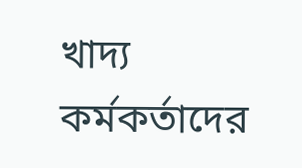খাদ্য কর্মকর্তাদের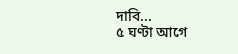দাবি...
৫ ঘণ্টা আগে